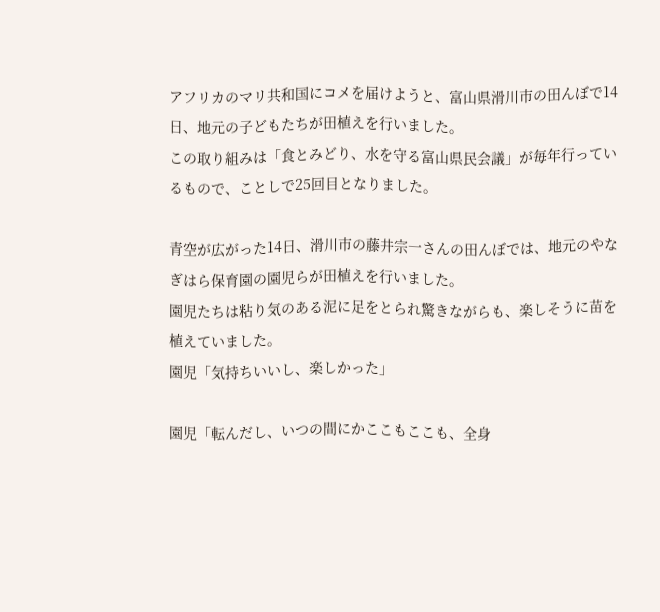アフリカのマリ共和国にコメを届けようと、富山県滑川市の田んぼで14日、地元の子どもたちが田植えを行いました。
この取り組みは「食とみどり、水を守る富山県民会議」が毎年行っているもので、ことしで25回目となりました。

青空が広がった14日、滑川市の藤井宗一さんの田んぼでは、地元のやなぎはら保育園の園児らが田植えを行いました。
園児たちは粘り気のある泥に足をとられ驚きながらも、楽しそうに苗を植えていました。
園児「気持ちいいし、楽しかった」

園児「転んだし、いつの間にかここもここも、全身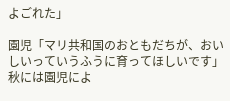よごれた」

園児「マリ共和国のおともだちが、おいしいっていうふうに育ってほしいです」
秋には園児によ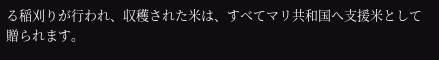る稲刈りが行われ、収穫された米は、すべてマリ共和国へ支援米として贈られます。